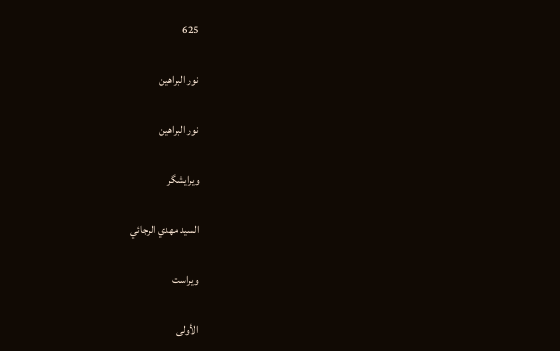625

نور البراهين

نور البراهين

ویرایشگر

السيد مهدي الرجائي

ویراست

الأولى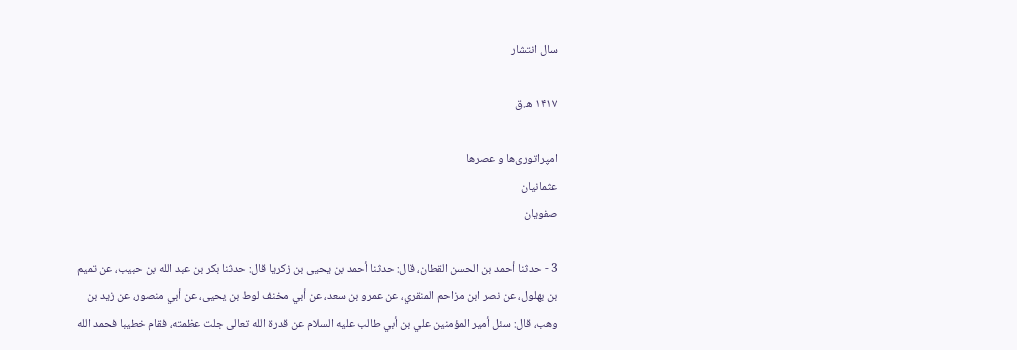سال انتشار

۱۴۱۷ ه.ق

امپراتوری‌ها و عصرها
عثمانیان
صفویان

3 - حدثنا أحمد بن الحسن القطان، قال: حدثنا أحمد بن يحيى بن زكريا قال: حدثنا بكر بن عبد الله بن حبيب، عن تميم بن بهلول، عن نصر ابن مزاحم المنقري، عن عمرو بن سعد، عن أبي مخنف لوط بن يحيى، عن أبي منصور، عن زيد بن وهب، قال: سئل أمير المؤمنين علي بن أبي طالب عليه السلام عن قدرة الله تعالى جلت عظمته، فقام خطيبا فحمد الله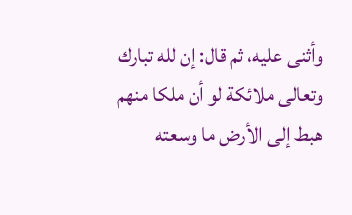وأثنى عليه، ثم قال: إن لله تبارك وتعالى ملائكة لو أن ملكا منهم هبط إلى الأرض ما وسعته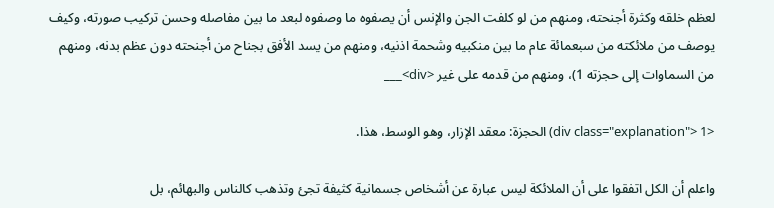لعظم خلقه وكثرة أجنحته، ومنهم من لو كلفت الجن والإنس أن يصفوه ما وصفوه لبعد ما بين مفاصله وحسن تركيب صورته، وكيف يوصف من ملائكته من سبعمائة عام ما بين منكبيه وشحمة اذنيه، ومنهم من يسد الأفق بجناح من أجنحته دون عظم بدنه، ومنهم من السماوات إلى حجزته 1)، ومنهم من قدمه على غير <div>___

<div class="explanation"> 1) الحجزة: معقد الإزار، وهو الوسط، هذا.

واعلم أن الكل اتفقوا على أن الملائكة ليس عبارة عن أشخاص جسمانية كثيفة تجئ وتذهب كالناس والبهائم، بل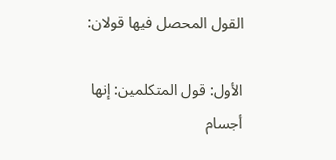القول المحصل فيها قولان:

الأول: قول المتكلمين: إنها أجسام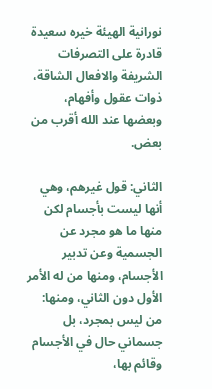نورانية الهيئة خيره سعيدة قادرة على التصرفات الشريفة والافعال الشاقة، ذوات عقول وأفهام، وبعضها عند الله أقرب من بعض.

الثاني: قول غيرهم، وهي أنها ليست بأجسام لكن منها ما هو مجرد عن الجسمية وعن تدبير الأجسام، ومنها من له الأمر الأول دون الثاني، ومنها: من ليس بمجرد، بل جسماني حال في الأجسام وقائم بها،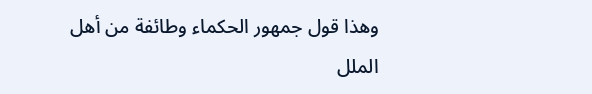وهذا قول جمهور الحكماء وطائفة من أهل الملل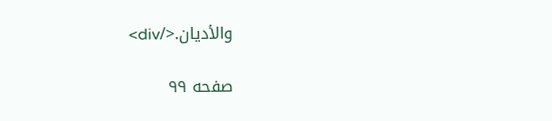والأديان.</div>

صفحه ۹۹